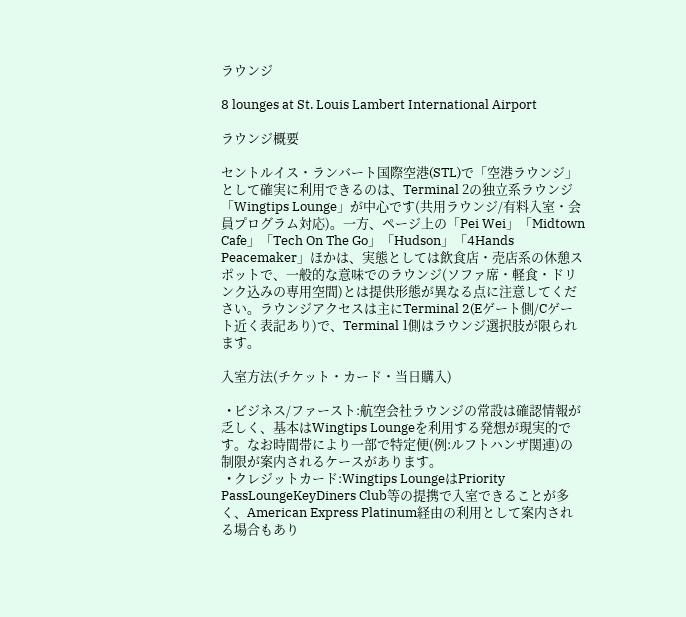ラウンジ

8 lounges at St. Louis Lambert International Airport

ラウンジ概要

セントルイス・ランバート国際空港(STL)で「空港ラウンジ」として確実に利用できるのは、Terminal 2の独立系ラウンジ「Wingtips Lounge」が中心です(共用ラウンジ/有料入室・会員プログラム対応)。一方、ページ上の「Pei Wei」「Midtown Cafe」「Tech On The Go」「Hudson」「4Hands Peacemaker」ほかは、実態としては飲食店・売店系の休憩スポットで、一般的な意味でのラウンジ(ソファ席・軽食・ドリンク込みの専用空間)とは提供形態が異なる点に注意してください。ラウンジアクセスは主にTerminal 2(Eゲート側/Cゲート近く表記あり)で、Terminal 1側はラウンジ選択肢が限られます。

入室方法(チケット・カード・当日購入)

  • ビジネス/ファースト:航空会社ラウンジの常設は確認情報が乏しく、基本はWingtips Loungeを利用する発想が現実的です。なお時間帯により一部で特定便(例:ルフトハンザ関連)の制限が案内されるケースがあります。
  • クレジットカード:Wingtips LoungeはPriority PassLoungeKeyDiners Club等の提携で入室できることが多く、American Express Platinum経由の利用として案内される場合もあり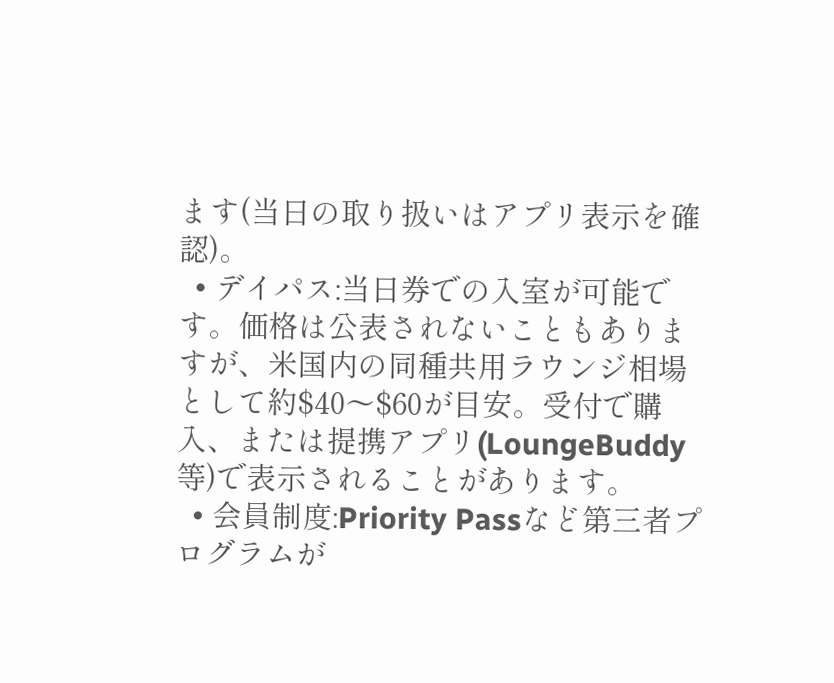ます(当日の取り扱いはアプリ表示を確認)。
  • デイパス:当日券での入室が可能です。価格は公表されないこともありますが、米国内の同種共用ラウンジ相場として約$40〜$60が目安。受付で購入、または提携アプリ(LoungeBuddy等)で表示されることがあります。
  • 会員制度:Priority Passなど第三者プログラムが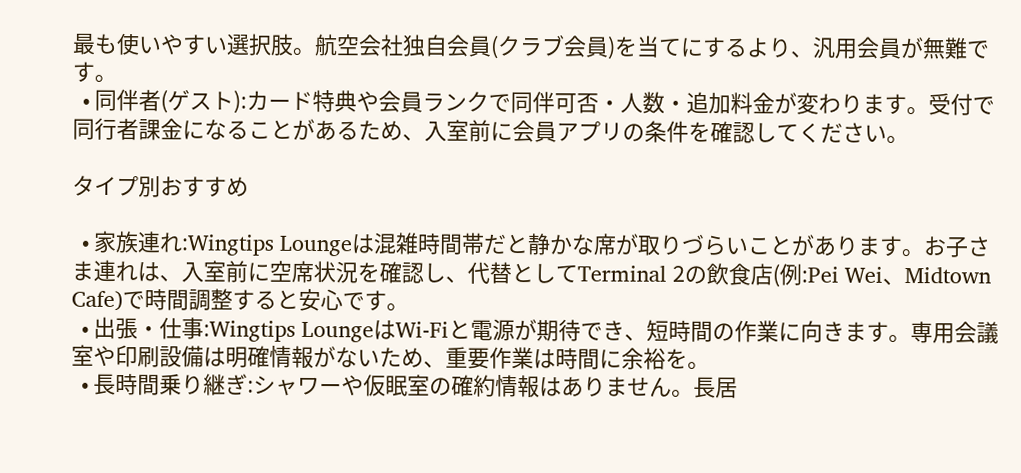最も使いやすい選択肢。航空会社独自会員(クラブ会員)を当てにするより、汎用会員が無難です。
  • 同伴者(ゲスト):カード特典や会員ランクで同伴可否・人数・追加料金が変わります。受付で同行者課金になることがあるため、入室前に会員アプリの条件を確認してください。

タイプ別おすすめ

  • 家族連れ:Wingtips Loungeは混雑時間帯だと静かな席が取りづらいことがあります。お子さま連れは、入室前に空席状況を確認し、代替としてTerminal 2の飲食店(例:Pei Wei、Midtown Cafe)で時間調整すると安心です。
  • 出張・仕事:Wingtips LoungeはWi‑Fiと電源が期待でき、短時間の作業に向きます。専用会議室や印刷設備は明確情報がないため、重要作業は時間に余裕を。
  • 長時間乗り継ぎ:シャワーや仮眠室の確約情報はありません。長居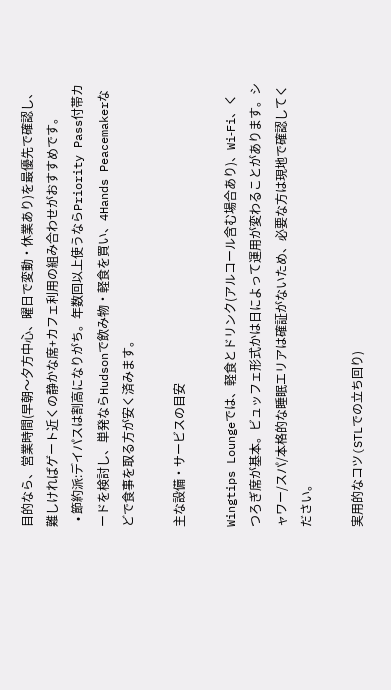目的なら、営業時間(早朝〜夕方中心、曜日で変動・休業あり)を最優先で確認し、難しければゲート近くの静かな席+カフェ利用の組み合わせがおすすめです。
  • 節約派:デイパスは割高になりがち。年数回以上使うならPriority Pass付帯カードを検討し、単発ならHudsonで飲み物・軽食を買い、4Hands Peacemakerなどで食事を取る方が安く済みます。

主な設備・サービスの目安

Wingtips Loungeでは、軽食とドリンク(アルコール含む場合あり)、Wi‑Fi、くつろぎ席が基本。ビュッフェ形式かは日によって運用が変わることがあります。シャワー/スパ/本格的な睡眠エリアは確証がないため、必要な方は現地で確認してください。

実用的なコツ(STLでの立ち回り)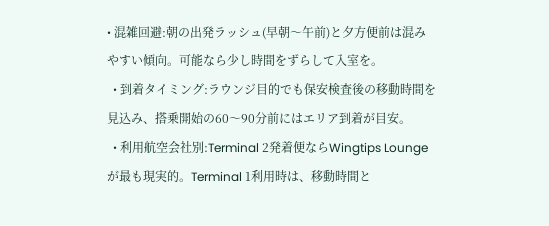• 混雑回避:朝の出発ラッシュ(早朝〜午前)と夕方便前は混みやすい傾向。可能なら少し時間をずらして入室を。
  • 到着タイミング:ラウンジ目的でも保安検査後の移動時間を見込み、搭乗開始の60〜90分前にはエリア到着が目安。
  • 利用航空会社別:Terminal 2発着便ならWingtips Loungeが最も現実的。Terminal 1利用時は、移動時間と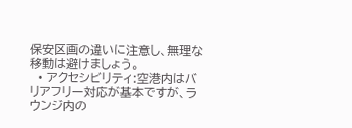保安区画の違いに注意し、無理な移動は避けましょう。
  • アクセシビリティ:空港内はバリアフリー対応が基本ですが、ラウンジ内の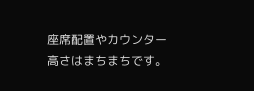座席配置やカウンター高さはまちまちです。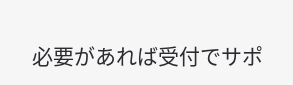必要があれば受付でサポ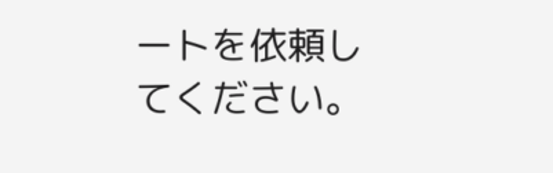ートを依頼してください。